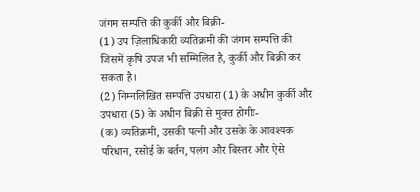जंगम सम्पत्ति की कुर्की और बिक्री-
(1) उप ज़िलाधिकारी व्यतिक्रमी की जंगम सम्पत्ति की जिसमें कृषि उपज भी सम्मिलित है, कुर्की और बिक्री कर सकता है।
(2) निम्नलिखित सम्पत्ति उपधारा (1) के अधीन कुर्की और उपधारा (5) के अधीन बिक्री से मुक्त होगीः-
(क) व्यतिक्रमी, उसकी पत्नी और उसके के आवश्यक परिधान, रसोई के बर्तन, पलंग और बिस्तर और ऐसे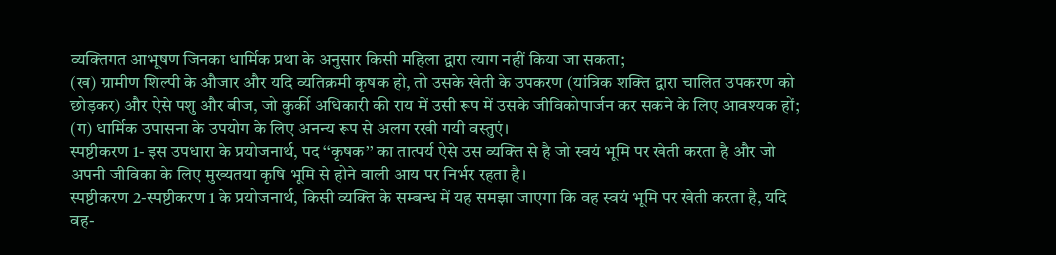व्यक्तिगत आभूषण जिनका धार्मिक प्रथा के अनुसार किसी महिला द्वारा त्याग नहीं किया जा सकता;
(ख) ग्रामीण शिल्पी के औजार और यदि व्यतिक्रमी कृषक हो, तो उसके खेती के उपकरण (यांत्रिक शक्ति द्वारा चालित उपकरण को छोड़कर) और ऐसे पशु और बीज, जो कुर्की अधिकारी की राय में उसी रूप में उसके जीविकोपार्जन कर सकने के लिए आवश्यक हों;
(ग) धार्मिक उपासना के उपयोग के लिए अनन्य रूप से अलग रखी गयी वस्तुएं।
स्पष्टीकरण 1- इस उपधारा के प्रयोजनार्थ, पद ‘‘कृषक’’ का तात्पर्य ऐसे उस व्यक्ति से है जो स्वयं भूमि पर खेती करता है और जो अपनी जीविका के लिए मुख्यतया कृषि भूमि से होने वाली आय पर निर्भर रहता है।
स्पष्टीकरण 2-स्पष्टीकरण 1 के प्रयोजनार्थ, किसी व्यक्ति के सम्बन्ध में यह समझा जाएगा कि वह स्वयं भूमि पर खेती करता है, यदि वह-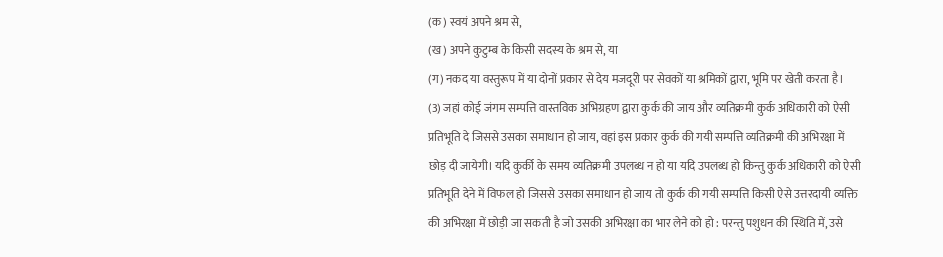(क) स्वयं अपने श्रम से,
(ख) अपने कुटुम्ब के किसी सदस्य के श्रम से, या
(ग) नकद या वस्तुरूप में या दोनों प्रकार से देय मजदूरी पर सेवकों या श्रमिकों द्वारा, भूमि पर खेती करता है।
(3) जहां कोई जंगम सम्पत्ति वास्तविक अभिग्रहण द्वारा कुर्क की जाय और व्यतिक्रमी कुर्क अधिकारी को ऐसी प्रतिभूति दे जिससे उसका समाधान हो जाय, वहां इस प्रकार कुर्क की गयी सम्पत्ति व्यतिक्रमी की अभिरक्षा में छोड़ दी जायेगी। यदि कुर्की के समय व्यतिक्रमी उपलब्ध न हो या यदि उपलब्ध हो किन्तु कुर्क अधिकारी को ऐसी प्रतिभूति देने में विफल हो जिससे उसका समाधान हो जाय तो कुर्क की गयी सम्पत्ति किसी ऐसे उत्तरदायी व्यक्ति की अभिरक्षा में छोड़ी जा सकती है जो उसकी अभिरक्षा का भार लेने को हो : परन्तु पशुधन की स्थिति में, उसे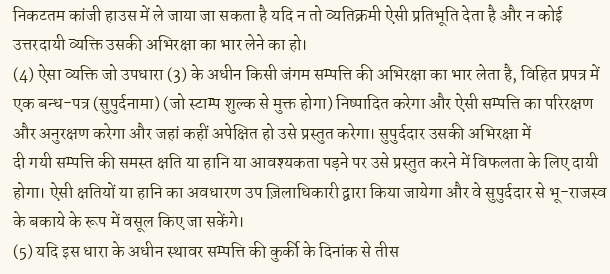निकटतम कांजी हाउस में ले जाया जा सकता है यदि न तो व्यतिक्रमी ऐसी प्रतिभूति देता है और न कोई उत्तरदायी व्यक्ति उसकी अभिरक्षा का भार लेने का हो।
(4) ऐसा व्यक्ति जो उपधारा (3) के अधीन किसी जंगम सम्पत्ति की अभिरक्षा का भार लेता है, विहित प्रपत्र में एक बन्ध-पत्र (सुपुर्दनामा) (जो स्टाम्प शुल्क से मुक्त होगा) निष्पादित करेगा और ऐसी सम्पत्ति का परिरक्षण और अनुरक्षण करेगा और जहां कहीं अपेक्षित हो उसे प्रस्तुत करेगा। सुपुर्ददार उसकी अभिरक्षा में
दी गयी सम्पत्ति की समस्त क्षति या हानि या आवश्यकता पड़ने पर उसे प्रस्तुत करने में विफलता के लिए दायी होगा। ऐसी क्षतियों या हानि का अवधारण उप ज़िलाधिकारी द्वारा किया जायेगा और वे सुपुर्ददार से भू-राजस्व के बकाये के रूप में वसूल किए जा सकेंगे।
(5) यदि इस धारा के अधीन स्थावर सम्पत्ति की कुर्की के दिनांक से तीस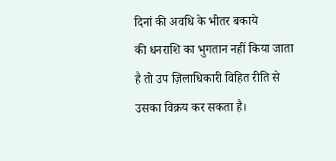दिनां की अवधि के भीतर बकाये
की धनराशि का भुगतान नहीं किया जाता है तो उप ज़िलाधिकारी विहित रीति से उसका विक्रय कर सकता है।